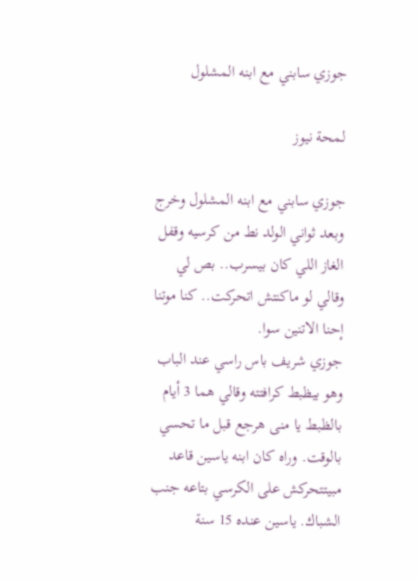جوزي سابني مع ابنه المشلول

لمحة نيوز

جوزي سابني مع ابنه المشلول وخرج وبعد ثواني الولد نط من كرسيه وقفل الغاز اللي كان بيسرب.. بص لي وقالي لو ماكنتش اتحركت.. كنا موتنا إحنا الاتنين سوا.
جوزي شريف باس راسي عند الباب وهو بيظبط كرافتته وقالي هما 3 أيام بالظبط يا منى هرجع قبل ما تحسي بالوقت. وراه كان ابنه ياسين قاعد مبيتتحركش على الكرسي بتاعه جنب الشباك. ياسين عنده 15 سنة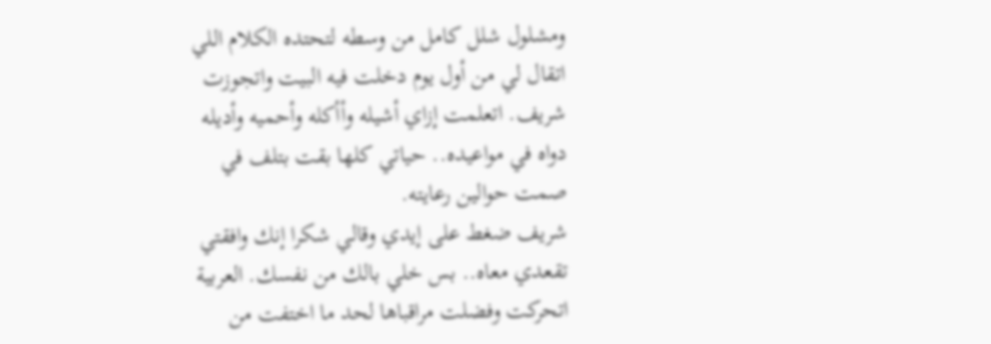ومشلول شلل كامل من وسطه لتحتده الكلام اللي اتقال لي من أول يوم دخلت فيه البيت واتجوزت شريف. اتعلمت إزاي أشيله وأأكله وأحميه وأديله دواه في مواعيده.. حياتي كلها بقت بتلف في صمت حوالين رعايته.
شريف ضغط على إيدي وقالي شكرا إنك وافقتي تقعدي معاه.. بس خلي بالك من نفسك. العربية اتحركت وفضلت مراقباها لحد ما اختفت من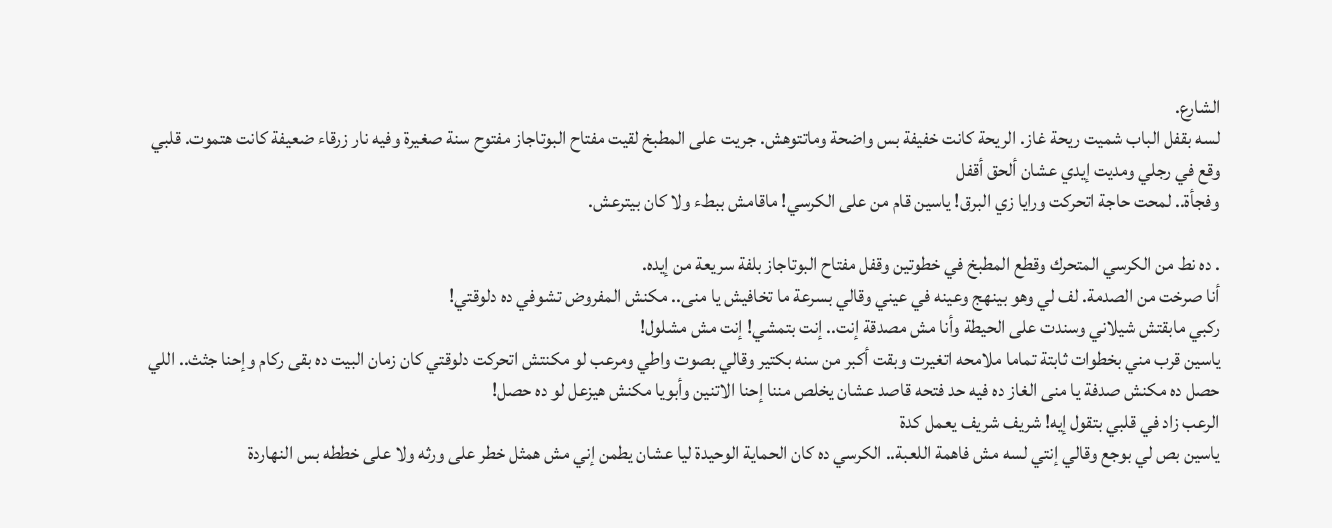الشارع.
لسه بقفل الباب شميت ريحة غاز. الريحة كانت خفيفة بس واضحة وماتتوهش. جريت على المطبخ لقيت مفتاح البوتاجاز مفتوح سنة صغيرة وفيه نار زرقاء ضعيفة كانت هتموت. قلبي وقع في رجلي ومديت إيدي عشان ألحق أقفل
وفجأة.. لمحت حاجة اتحركت ورايا زي البرق! ياسين قام من على الكرسي! ماقامش ببطء ولا كان بيترعش.

. ده نط من الكرسي المتحرك وقطع المطبخ في خطوتين وقفل مفتاح البوتاجاز بلفة سريعة من إيده.
أنا صرخت من الصدمة. لف لي وهو بينهج وعينه في عيني وقالي بسرعة ما تخافيش يا منى.. مكنش المفروض تشوفي ده دلوقتي!
ركبي مابقتش شيلاني وسندت على الحيطة وأنا مش مصدقة إنت.. إنت بتمشي! إنت مش مشلول!
ياسين قرب مني بخطوات ثابتة تماما ملامحه اتغيرت وبقت أكبر من سنه بكتير وقالي بصوت واطي ومرعب لو مكنتش اتحركت دلوقتي كان زمان البيت ده بقى ركام وإحنا جثث.. اللي حصل ده مكنش صدفة يا منى الغاز ده فيه حد فتحه قاصد عشان يخلص مننا إحنا الاتنين وأبويا مكنش هيزعل لو ده حصل!
الرعب زاد في قلبي بتقول إيه! شريف شريف يعمل كدة
ياسين بص لي بوجع وقالي إنتي لسه مش فاهمة اللعبة.. الكرسي ده كان الحماية الوحيدة ليا عشان يطمن إني مش همثل خطر على ورثه ولا على خططه بس النهاردة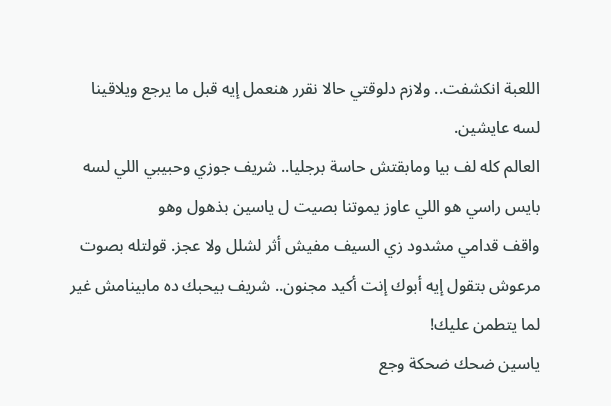اللعبة انكشفت.. ولازم دلوقتي حالا نقرر هنعمل إيه قبل ما يرجع ويلاقينا لسه عايشين.
العالم كله لف بيا ومابقتش حاسة برجليا.. شريف جوزي وحبيبي اللي لسه بايس راسي هو اللي عاوز يموتنا بصيت ل ياسين بذهول وهو
واقف قدامي مشدود زي السيف مفيش أثر لشلل ولا عجز. قولتله بصوت مرعوش بتقول إيه أبوك إنت أكيد مجنون.. شريف بيحبك ده مابينامش غير لما يتطمن عليك!
ياسين ضحك ضحكة وجع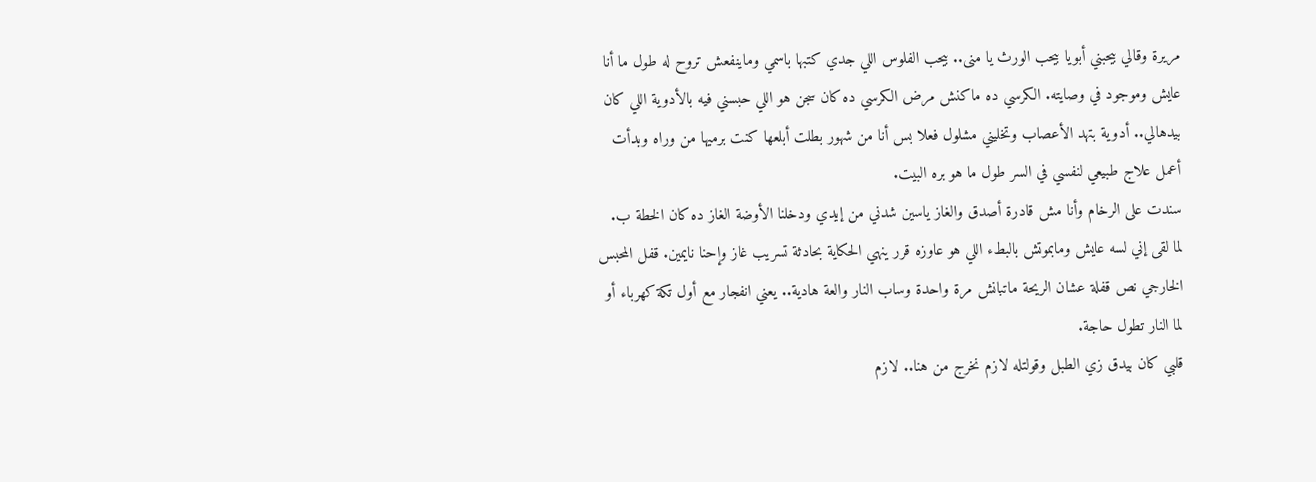مريرة وقالي بيحبني أبويا بيحب الورث يا منى.. بيحب الفلوس اللي جدي كتبها باسمي وماينفعش تروح له طول ما أنا عايش وموجود في وصايته. الكرسي ده ماكنش مرض الكرسي ده كان سجن هو اللي حبسني فيه بالأدوية اللي كان بيدهالي.. أدوية بتهد الأعصاب وتخليني مشلول فعلا بس أنا من شهور بطلت أبلعها كنت برميها من وراه وبدأت أعمل علاج طبيعي لنفسي في السر طول ما هو بره البيت.
سندت على الرخام وأنا مش قادرة أصدق والغاز ياسين شدني من إيدي ودخلنا الأوضة الغاز ده كان الخطة ب. لما لقى إني لسه عايش ومابموتش بالبطء اللي هو عاوزه قرر ينهي الحكاية بحادثة تسريب غاز وإحنا نايمين. قفل المحبس الخارجي نص قفلة عشان الريحة ماتبانش مرة واحدة وساب النار والعة هادية.. يعني انفجار مع أول تكة كهرباء أو لما النار تطول حاجة.
قلبي كان بيدق زي الطبل وقولتله لازم نخرج من هنا.. لازم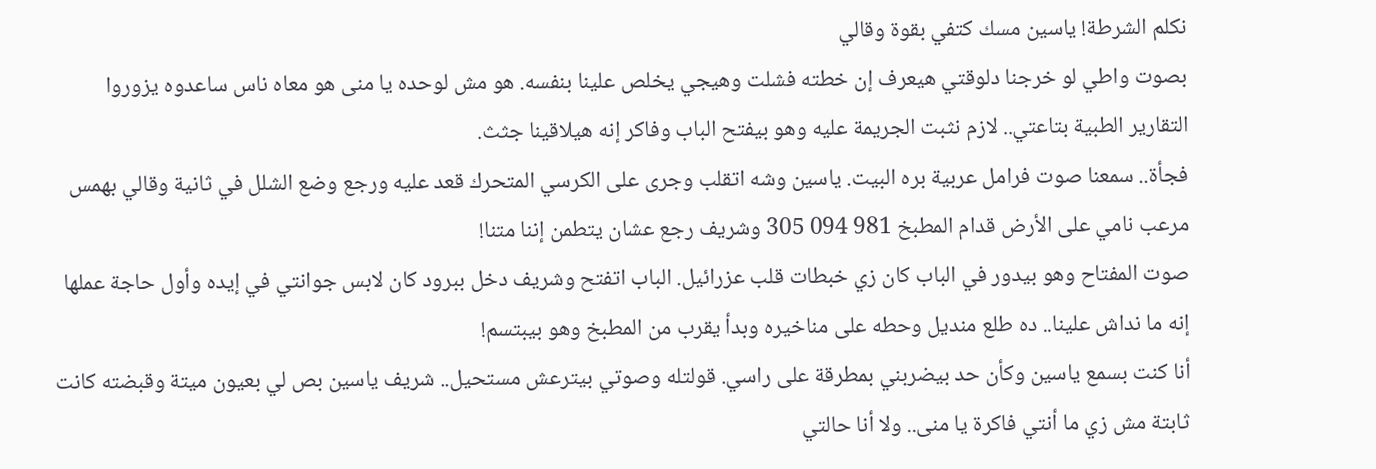نكلم الشرطة! ياسين مسك كتفي بقوة وقالي
بصوت واطي لو خرجنا دلوقتي هيعرف إن خطته فشلت وهيجي يخلص علينا بنفسه. هو مش لوحده يا منى هو معاه ناس ساعدوه يزوروا التقارير الطبية بتاعتي.. لازم نثبت الجريمة عليه وهو بيفتح الباب وفاكر إنه هيلاقينا جثث.
فجأة.. سمعنا صوت فرامل عربية بره البيت. ياسين وشه اتقلب وجرى على الكرسي المتحرك قعد عليه ورجع وضع الشلل في ثانية وقالي بهمس مرعب نامي على الأرض قدام المطبخ 981 094 305 وشريف رجع عشان يتطمن إننا متنا!
صوت المفتاح وهو بيدور في الباب كان زي خبطات قلب عزرائيل. الباب اتفتح وشريف دخل ببرود كان لابس جوانتي في إيده وأول حاجة عملها إنه ما نداش علينا.. ده طلع منديل وحطه على مناخيره وبدأ يقرب من المطبخ وهو بيبتسم!
أنا كنت بسمع ياسين وكأن حد بيضربني بمطرقة على راسي. قولتله وصوتي بيترعش مستحيل.. شريف ياسين بص لي بعيون ميتة وقبضته كانت ثابتة مش زي ما أنتي فاكرة يا منى.. ولا أنا حالتي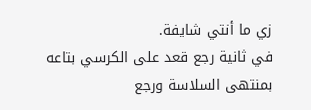زي ما أنتي شايفة.
في ثانية رجع قعد على الكرسي بتاعه بمنتهى السلاسة ورجع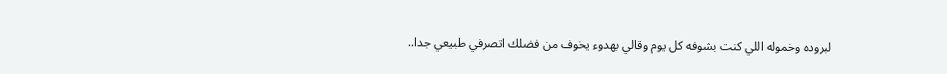لبروده وخموله اللي كنت بشوفه كل يوم وقالي بهدوء يخوف من فضلك اتصرفي طبيعي جدا..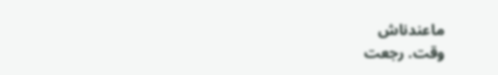ماعندناش
وقت. رجعت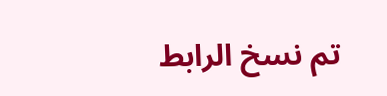تم نسخ الرابط